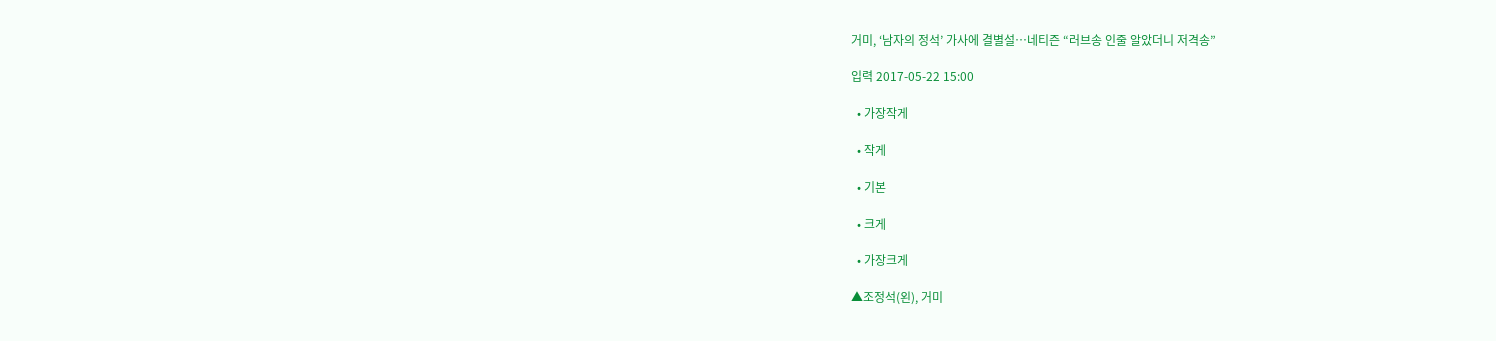거미, ‘남자의 정석’ 가사에 결별설…네티즌 “러브송 인줄 알았더니 저격송”

입력 2017-05-22 15:00

  • 가장작게

  • 작게

  • 기본

  • 크게

  • 가장크게

▲조정석(왼), 거미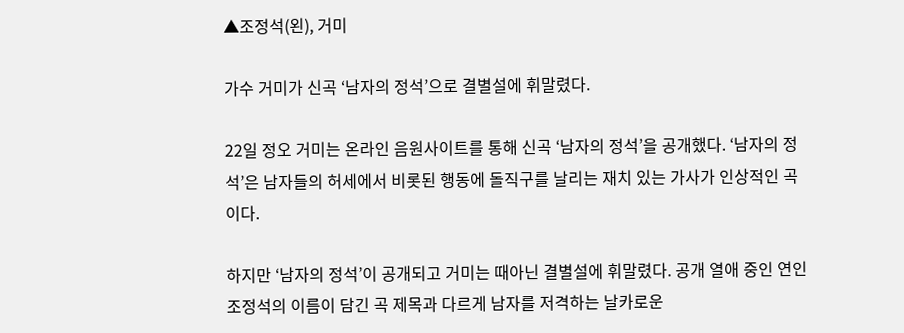▲조정석(왼), 거미

가수 거미가 신곡 ‘남자의 정석’으로 결별설에 휘말렸다.

22일 정오 거미는 온라인 음원사이트를 통해 신곡 ‘남자의 정석’을 공개했다. ‘남자의 정석’은 남자들의 허세에서 비롯된 행동에 돌직구를 날리는 재치 있는 가사가 인상적인 곡이다.

하지만 ‘남자의 정석’이 공개되고 거미는 때아닌 결별설에 휘말렸다. 공개 열애 중인 연인 조정석의 이름이 담긴 곡 제목과 다르게 남자를 저격하는 날카로운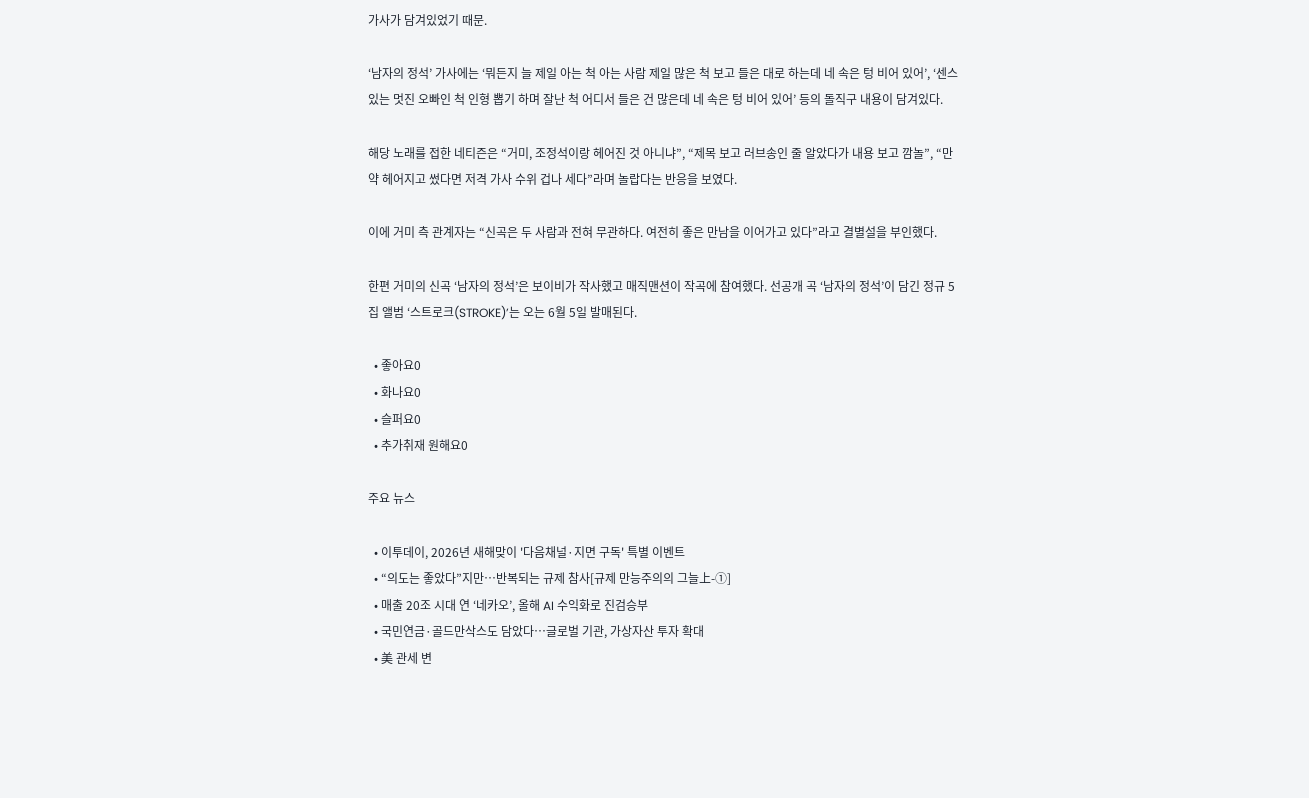가사가 담겨있었기 때문.

‘남자의 정석’ 가사에는 ‘뭐든지 늘 제일 아는 척 아는 사람 제일 많은 척 보고 들은 대로 하는데 네 속은 텅 비어 있어’, ‘센스 있는 멋진 오빠인 척 인형 뽑기 하며 잘난 척 어디서 들은 건 많은데 네 속은 텅 비어 있어’ 등의 돌직구 내용이 담겨있다.

해당 노래를 접한 네티즌은 “거미, 조정석이랑 헤어진 것 아니냐”, “제목 보고 러브송인 줄 알았다가 내용 보고 깜놀”, “만약 헤어지고 썼다면 저격 가사 수위 겁나 세다”라며 놀랍다는 반응을 보였다.

이에 거미 측 관계자는 “신곡은 두 사람과 전혀 무관하다. 여전히 좋은 만남을 이어가고 있다”라고 결별설을 부인했다.

한편 거미의 신곡 ‘남자의 정석’은 보이비가 작사했고 매직맨션이 작곡에 참여했다. 선공개 곡 ‘남자의 정석’이 담긴 정규 5집 앨범 ‘스트로크(STROKE)’는 오는 6월 5일 발매된다.

  • 좋아요0
  • 화나요0
  • 슬퍼요0
  • 추가취재 원해요0

주요 뉴스

  • 이투데이, 2026년 새해맞이 '다음채널·지면 구독' 특별 이벤트
  • “의도는 좋았다”지만…반복되는 규제 참사[규제 만능주의의 그늘上-①]
  • 매출 20조 시대 연 ‘네카오’, 올해 AI 수익화로 진검승부
  • 국민연금·골드만삭스도 담았다…글로벌 기관, 가상자산 투자 확대
  • 美 관세 변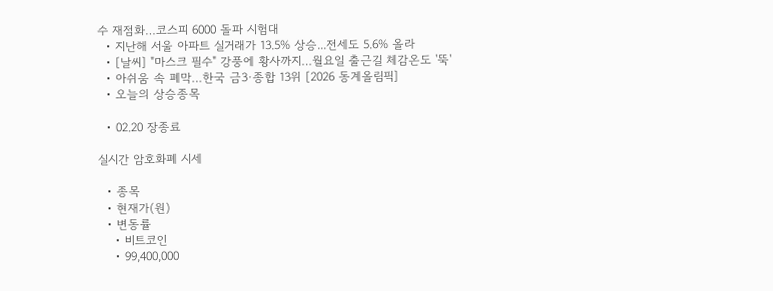수 재점화…코스피 6000 돌파 시험대
  • 지난해 서울 아파트 실거래가 13.5% 상승...전세도 5.6% 올라
  • [날씨] "마스크 필수" 강풍에 황사까지…월요일 출근길 체감온도 '뚝'
  • 아쉬움 속 폐막…한국 금3·종합 13위 [2026 동계올림픽]
  • 오늘의 상승종목

  • 02.20 장종료

실시간 암호화폐 시세

  • 종목
  • 현재가(원)
  • 변동률
    • 비트코인
    • 99,400,000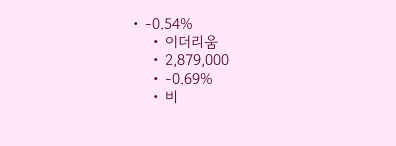• -0.54%
    • 이더리움
    • 2,879,000
    • -0.69%
    • 비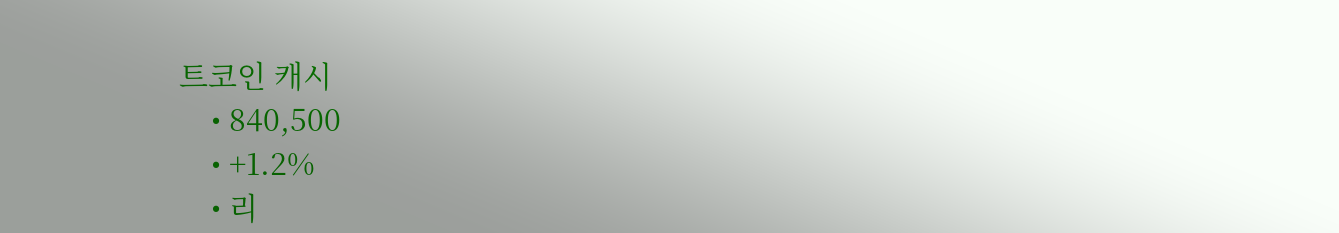트코인 캐시
    • 840,500
    • +1.2%
    • 리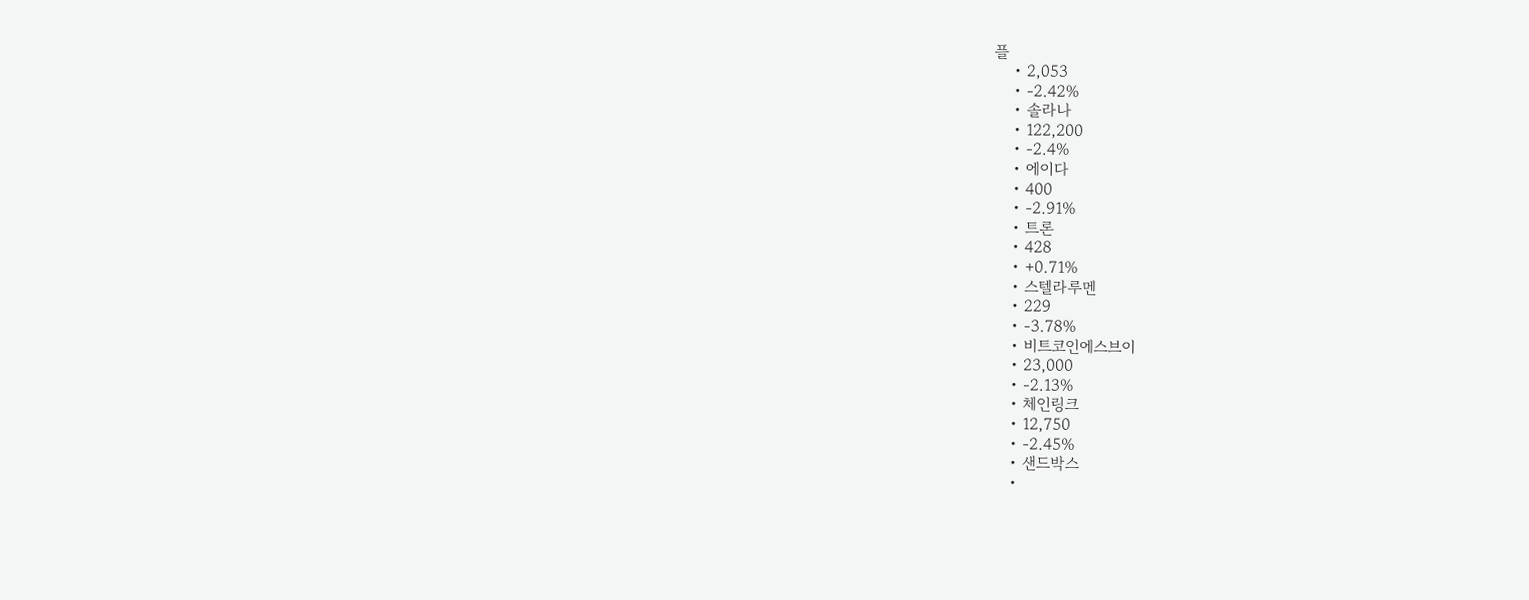플
    • 2,053
    • -2.42%
    • 솔라나
    • 122,200
    • -2.4%
    • 에이다
    • 400
    • -2.91%
    • 트론
    • 428
    • +0.71%
    • 스텔라루멘
    • 229
    • -3.78%
    • 비트코인에스브이
    • 23,000
    • -2.13%
    • 체인링크
    • 12,750
    • -2.45%
    • 샌드박스
    •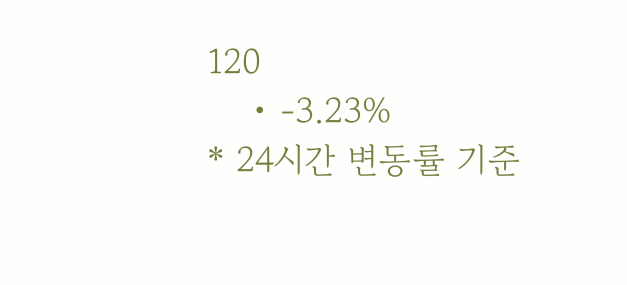120
    • -3.23%
* 24시간 변동률 기준